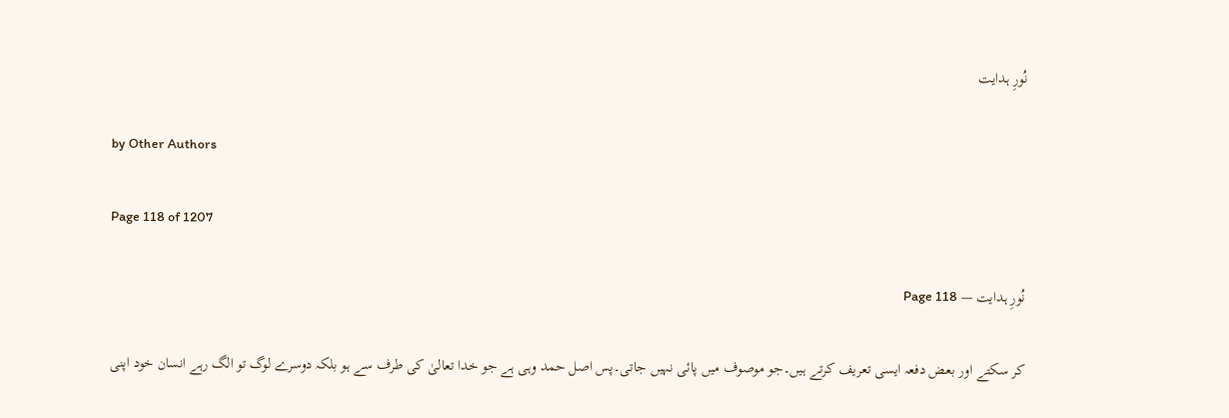نُورِ ہدایت

by Other Authors

Page 118 of 1207

نُورِ ہدایت — Page 118

کر سکتے اور بعض دفعہ ایسی تعریف کرتے ہیں۔جو موصوف میں پائی نہیں جاتی۔پس اصل حمد وہی ہے جو خدا تعالیٰ کی طرف سے ہو بلکہ دوسرے لوگ تو الگ رہے انسان خود اپنی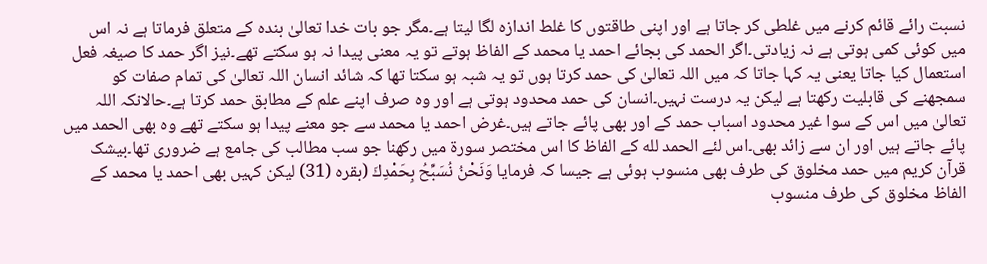نسبت رائے قائم کرنے میں غلطی کر جاتا ہے اور اپنی طاقتوں کا غلط اندازہ لگا لیتا ہے۔مگر جو بات خدا تعالیٰ بندہ کے متعلق فرماتا ہے نہ اس میں کوئی کمی ہوتی ہے نہ زیادتی۔اگر الحمد کی بجائے احمد یا محمد کے الفاظ ہوتے تو یہ معنی پیدا نہ ہو سکتے تھے۔نیز اگر حمد کا صیغہ فعل استعمال کیا جاتا یعنی یہ کہا جاتا کہ میں اللہ تعالیٰ کی حمد کرتا ہوں تو یہ شبہ ہو سکتا تھا کہ شائد انسان اللہ تعالیٰ کی تمام صفات کو سمجھنے کی قابلیت رکھتا ہے لیکن یہ درست نہیں۔انسان کی حمد محدود ہوتی ہے اور وہ صرف اپنے علم کے مطابق حمد کرتا ہے۔حالانکہ اللہ تعالیٰ میں اس کے سوا غیر محدود اسباب حمد کے اور بھی پائے جاتے ہیں۔غرض احمد یا محمد سے جو معنے پیدا ہو سکتے تھے وہ بھی الحمد میں پائے جاتے ہیں اور ان سے زائد بھی۔اس لئے الحمد لله کے الفاظ کا اس مختصر سورۃ میں رکھنا جو سب مطالب کی جامع ہے ضروری تھا۔بیشک قرآن کریم میں حمد مخلوق کی طرف بھی منسوب ہوئی ہے جیسا کہ فرمایا وَنَحْنُ نُسَبِّحُ بِحَمْدِكَ (بقره (31) لیکن کہیں بھی احمد یا محمد کے الفاظ مخلوق کی طرف منسوب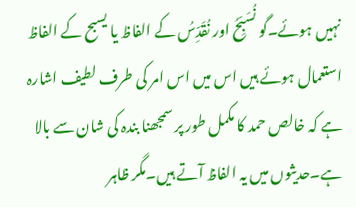نہیں ہوئے۔گو نُسَبِّحُ اور نُقَدِّسُ کے الفاظ یا یسبح کے الفاظ استعمال ہوئے ہیں اس میں اس امر کی طرف لطیف اشارہ ہے کہ خالص حمد کا مکمل طور پر سمجھنا بندہ کی شان سے بالا ہے۔حدیثوں میں یہ الفاظ آتے ہیں۔مگر ظاہر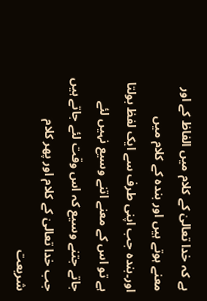ہے کہ خدا تعالیٰ کے کلام میں الفاظ کے اور معنے ہوتے ہیں اور بندہ کے کلام میں اور۔بندہ جب اپنی طرف سے ایک لفظ بولتا ہے تو اس کے معنے اتنے وسیع نہیں لئے جاتے جتنے وسیع کہ اس وقت لئے جاتے ہیں جب خدا تعالیٰ کے کلام اور پھر کلام شریعت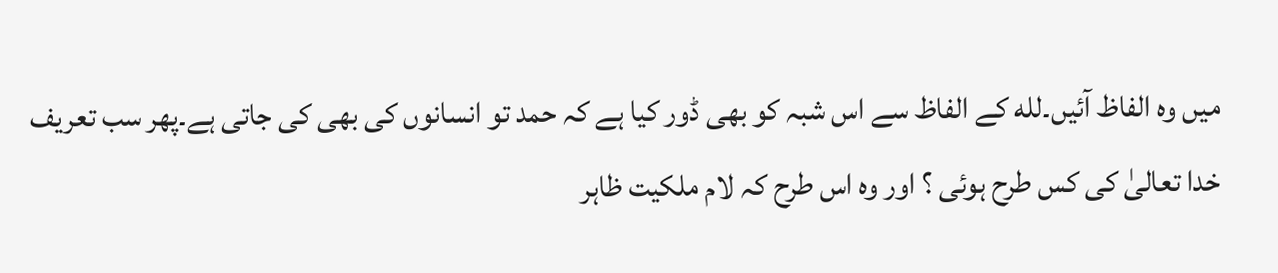میں وہ الفاظ آئیں۔لله کے الفاظ سے اس شبہ کو بھی ڈور کیا ہے کہ حمد تو انسانوں کی بھی کی جاتی ہے۔پھر سب تعریف خدا تعالیٰ کی کس طرح ہوئی ؟ اور وہ اس طرح کہ لام ملکیت ظاہر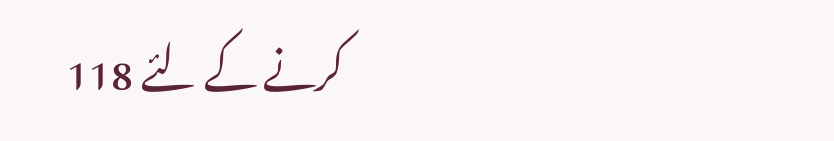کرنے کے لئے 118